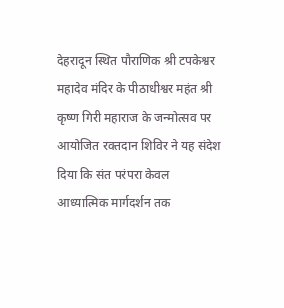देहरादून स्थित पौराणिक श्री टपकेश्वर महादेव मंदिर के पीठाधीश्वर महंत श्री कृष्ण गिरी महाराज के जन्मोत्सव पर आयोजित रक्तदान शिविर ने यह संदेश दिया कि संत परंपरा केवल आध्यात्मिक मार्गदर्शन तक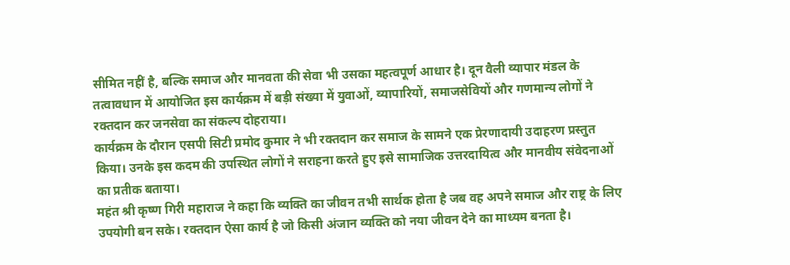सीमित नहीं है, बल्कि समाज और मानवता की सेवा भी उसका महत्वपूर्ण आधार है। दून वैली व्यापार मंडल के तत्वावधान में आयोजित इस कार्यक्रम में बड़ी संख्या में युवाओं, व्यापारियों, समाजसेवियों और गणमान्य लोगों ने रक्तदान कर जनसेवा का संकल्प दोहराया।
कार्यक्रम के दौरान एसपी सिटी प्रमोद कुमार ने भी रक्तदान कर समाज के सामने एक प्रेरणादायी उदाहरण प्रस्तुत किया। उनके इस कदम की उपस्थित लोगों ने सराहना करते हुए इसे सामाजिक उत्तरदायित्व और मानवीय संवेदनाओं का प्रतीक बताया।
महंत श्री कृष्ण गिरी महाराज ने कहा कि व्यक्ति का जीवन तभी सार्थक होता है जब वह अपने समाज और राष्ट्र के लिए उपयोगी बन सके। रक्तदान ऐसा कार्य है जो किसी अंजान व्यक्ति को नया जीवन देने का माध्यम बनता है।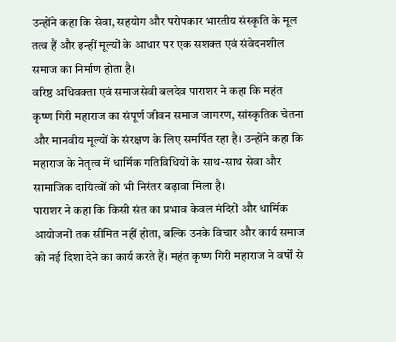उन्होंने कहा कि सेवा, सहयोग और परोपकार भारतीय संस्कृति के मूल तत्व हैं और इन्हीं मूल्यों के आधार पर एक सशक्त एवं संवेदनशील समाज का निर्माण होता है।
वरिष्ठ अधिवक्ता एवं समाजसेवी बलदेव पाराशर ने कहा कि महंत कृष्ण गिरी महाराज का संपूर्ण जीवन समाज जागरण, सांस्कृतिक चेतना और मानवीय मूल्यों के संरक्षण के लिए समर्पित रहा है। उन्होंने कहा कि महाराज के नेतृत्व में धार्मिक गतिविधियों के साथ-साथ सेवा और सामाजिक दायित्वों को भी निरंतर बढ़ावा मिला है।
पाराशर ने कहा कि किसी संत का प्रभाव केवल मंदिरों और धार्मिक आयोजनों तक सीमित नहीं होता, बल्कि उनके विचार और कार्य समाज को नई दिशा देने का कार्य करते हैं। महंत कृष्ण गिरी महाराज ने वर्षों से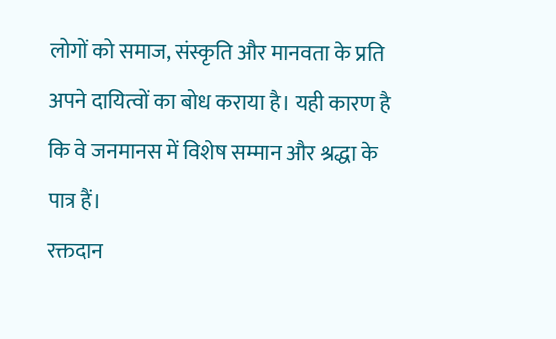लोगों को समाज, संस्कृति और मानवता के प्रति अपने दायित्वों का बोध कराया है। यही कारण है कि वे जनमानस में विशेष सम्मान और श्रद्धा के पात्र हैं।
रक्तदान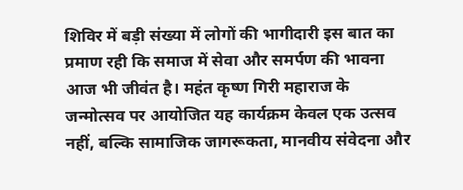शिविर में बड़ी संख्या में लोगों की भागीदारी इस बात का प्रमाण रही कि समाज में सेवा और समर्पण की भावना आज भी जीवंत है। महंत कृष्ण गिरी महाराज के जन्मोत्सव पर आयोजित यह कार्यक्रम केवल एक उत्सव नहीं, बल्कि सामाजिक जागरूकता, मानवीय संवेदना और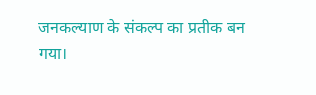जनकल्याण के संकल्प का प्रतीक बन गया।